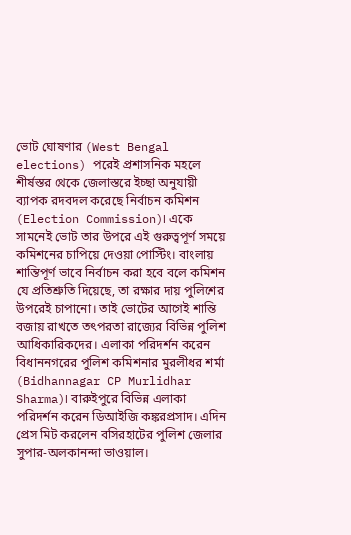ভোট ঘোষণার (West Bengal elections) পরেই প্রশাসনিক মহলে শীর্ষস্তর থেকে জেলাস্তরে ইচ্ছা অনুযায়ী ব্যাপক রদবদল করেছে নির্বাচন কমিশন (Election Commission)। একে সামনেই ভোট তার উপরে এই গুরুত্বপূর্ণ সময়ে কমিশনের চাপিয়ে দেওয়া পোস্টিং। বাংলায় শান্তিপূর্ণ ভাবে নির্বাচন করা হবে বলে কমিশন যে প্রতিশ্রুতি দিয়েছে, তা রক্ষার দায় পুলিশের উপরেই চাপানো। তাই ভোটের আগেই শান্তি বজায় রাখতে তৎপরতা রাজ্যের বিভিন্ন পুলিশ আধিকারিকদের। এলাকা পরিদর্শন করেন বিধাননগরের পুলিশ কমিশনার মুরলীধর শর্মা (Bidhannagar CP Murlidhar Sharma)। বারুইপুরে বিভিন্ন এলাকা পরিদর্শন করেন ডিআইজি কঙ্করপ্রসাদ। এদিন প্রেস মিট করলেন বসিরহাটের পুলিশ জেলার সুপার-অলকানন্দা ভাওয়াল।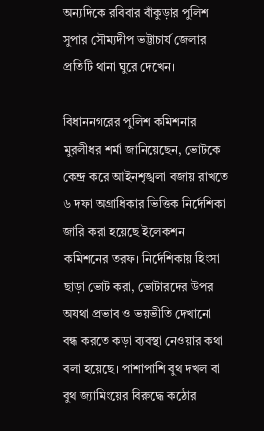অন্যদিকে রবিবার বাঁকুড়ার পুলিশ সুপার সৌম্যদীপ ভট্টাচার্য জেলার প্রতিটি থানা ঘুরে দেখেন।

বিধাননগরের পুলিশ কমিশনার মুরলীধর শর্মা জানিয়েছেন, ভোটকে কেন্দ্র করে আইনশৃঙ্খলা বজায় রাখতে ৬ দফা অগ্রাধিকার ভিত্তিক নির্দেশিকা জারি করা হয়েছে ইলেকশন কমিশনের তরফ। নির্দেশিকায় হিংসা ছাড়া ভোট করা, ভোটারদের উপর অযথা প্রভাব ও ভয়ভীতি দেখানো বন্ধ করতে কড়া ব্যবস্থা নেওয়ার কথা বলা হয়েছে। পাশাপাশি বুথ দখল বা বুথ জ্যামিংয়ের বিরুদ্ধে কঠোর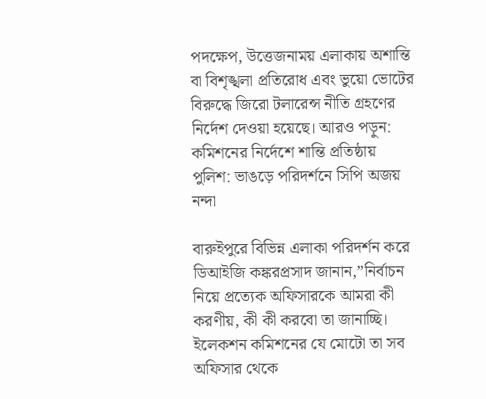পদক্ষেপ, উত্তেজনাময় এলাকায় অশান্তি বা বিশৃঙ্খলা প্রতিরোধ এবং ভুয়ো ভোটের বিরুদ্ধে জিরো টলারেন্স নীতি গ্রহণের নির্দেশ দেওয়া হয়েছে। আরও পড়ুন: কমিশনের নির্দেশে শান্তি প্রতিষ্ঠায় পুলিশ: ভাঙড়ে পরিদর্শনে সিপি অজয় নন্দা

বারুইপুরে বিভিন্ন এলাকা পরিদর্শন করে ডিআইজি কঙ্করপ্রসাদ জানান,”নির্বাচন নিয়ে প্রত্যেক অফিসারকে আমরা কী করণীয়, কী কী করবো তা জানাচ্ছি। ইলেকশন কমিশনের যে মোটো তা সব অফিসার থেকে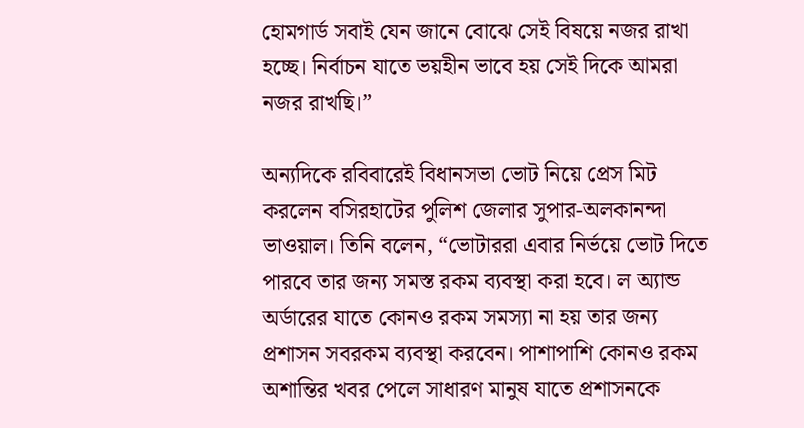হোমগার্ড সবাই যেন জানে বোঝে সেই বিষয়ে নজর রাখা হচ্ছে। নির্বাচন যাতে ভয়হীন ভাবে হয় সেই দিকে আমরা নজর রাখছি।”

অন্যদিকে রবিবারেই বিধানসভা ভোট নিয়ে প্রেস মিট করলেন বসিরহাটের পুলিশ জেলার সুপার-অলকানন্দা ভাওয়াল। তিনি বলেন, “ভোটাররা এবার নির্ভয়ে ভোট দিতে পারবে তার জন্য সমস্ত রকম ব্যবস্থা করা হবে। ল অ্যান্ড অর্ডারের যাতে কোনও রকম সমস্যা না হয় তার জন্য প্রশাসন সবরকম ব্যবস্থা করবেন। পাশাপাশি কোনও রকম অশান্তির খবর পেলে সাধারণ মানুষ যাতে প্রশাসনকে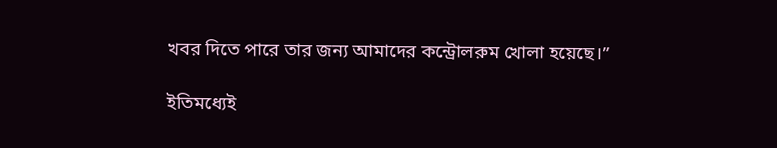খবর দিতে পারে তার জন্য আমাদের কন্ট্রোলরুম খোলা হয়েছে।”

ইতিমধ্যেই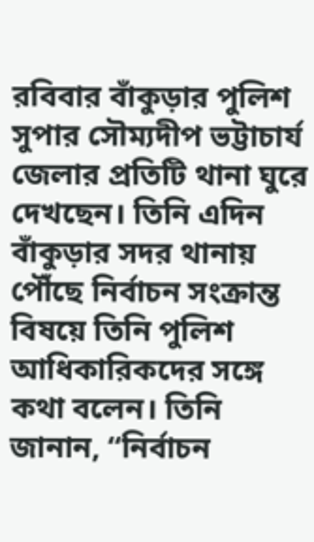রবিবার বাঁকুড়ার পুলিশ সুপার সৌম্যদীপ ভট্টাচার্য জেলার প্রতিটি থানা ঘুরে দেখছেন। তিনি এদিন বাঁকুড়ার সদর থানায় পৌঁছে নির্বাচন সংক্রান্ত বিষয়ে তিনি পুলিশ আধিকারিকদের সঙ্গে কথা বলেন। তিনি জানান, “নির্বাচন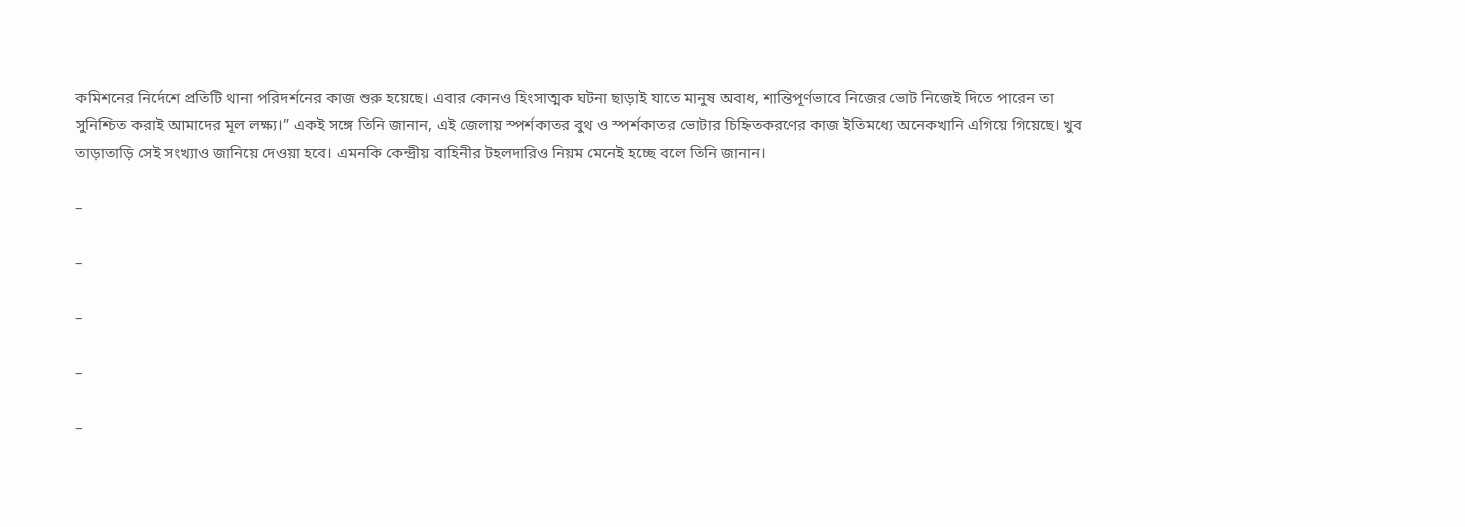কমিশনের নির্দেশে প্রতিটি থানা পরিদর্শনের কাজ শুরু হয়েছে। এবার কোনও হিংসাত্মক ঘটনা ছাড়াই যাতে মানুষ অবাধ, শান্তিপূর্ণভাবে নিজের ভোট নিজেই দিতে পারেন তা সুনিশ্চিত করাই আমাদের মূল লক্ষ্য।” একই সঙ্গে তিনি জানান, এই জেলায় স্পর্শকাতর বুথ ও স্পর্শকাতর ভোটার চিহ্নিতকরণের কাজ ইতিমধ্যে অনেকখানি এগিয়ে গিয়েছে। খুব তাড়াতাড়ি সেই সংখ্যাও জানিয়ে দেওয়া হবে। এমনকি কেন্দ্রীয় বাহিনীর টহলদারিও নিয়ম মেনেই হচ্ছে বলে তিনি জানান।

–

–

–

–

–